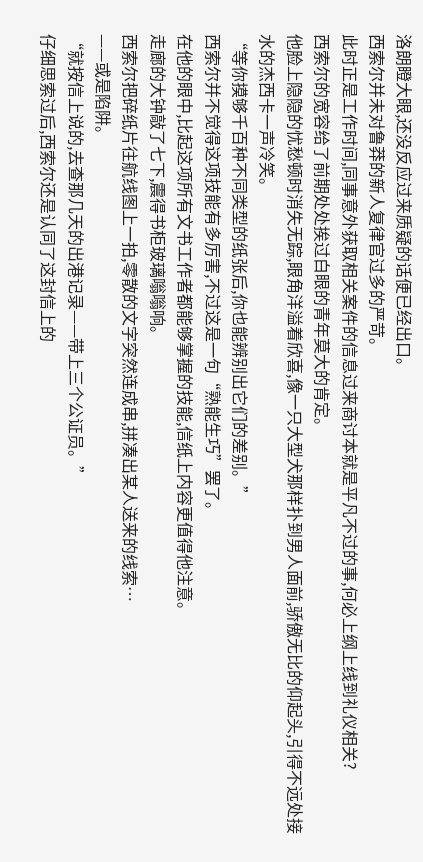洛朗瞪大眼,还没反应过来质疑的话便已经出口。
西索尔并未对鲁莽的新人复律官过多的严苛。
此时正是工作时间,同事意外获取相关案件的信息过来商讨本就是平凡不过的事,何必上纲上线到礼仪相关?
西索尔的宽容给了前期处处挨过白眼的青年莫大的肯定。
他脸上隐隐的忧愁顿时消失无踪,眼角洋溢着欣喜,像一只大型犬那样扑到男人面前,骄傲无比的仰起头,引得不远处接水的杰西卡一声冷笑。
“等你摸够千百种不同类型的纸张后,你也能辨别出它们的差别。”
西索尔并不觉得这项技能有多厉害,不过这是一句“熟能生巧”罢了。
在他的眼中,比起这项所有文书工作者都能够掌握的技能,信纸上内容更值得他注意。
走廊的大钟敲了七下,震得书柜玻璃嗡嗡响。
西索尔把碎纸片往航线图上一拍,零散的文字突然连成串,拼凑出某人送来的线索…
——或是陷阱。
“就按信上说的,去查那几天的出港记录——带上三个公证员。”
仔细思索过后,西索尔还是认同了这封信上的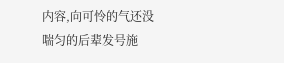内容,向可怜的气还没喘匀的后辈发号施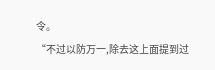令。
“不过以防万一,除去这上面提到过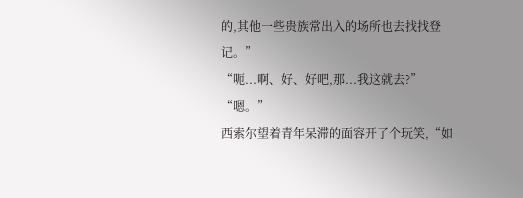的,其他一些贵族常出入的场所也去找找登记。”
“呃...啊、好、好吧,那...我这就去?”
“嗯。”
西索尔望着青年呆滞的面容开了个玩笑,“如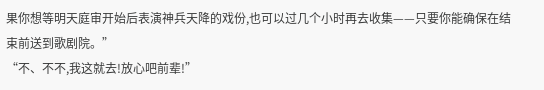果你想等明天庭审开始后表演神兵天降的戏份,也可以过几个小时再去收集——只要你能确保在结束前送到歌剧院。”
“不、不不,我这就去!放心吧前辈!”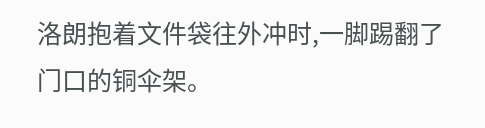洛朗抱着文件袋往外冲时,一脚踢翻了门口的铜伞架。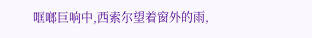哐啷巨响中,西索尔望着窗外的雨,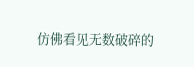仿佛看见无数破碎的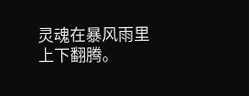灵魂在暴风雨里上下翻腾。